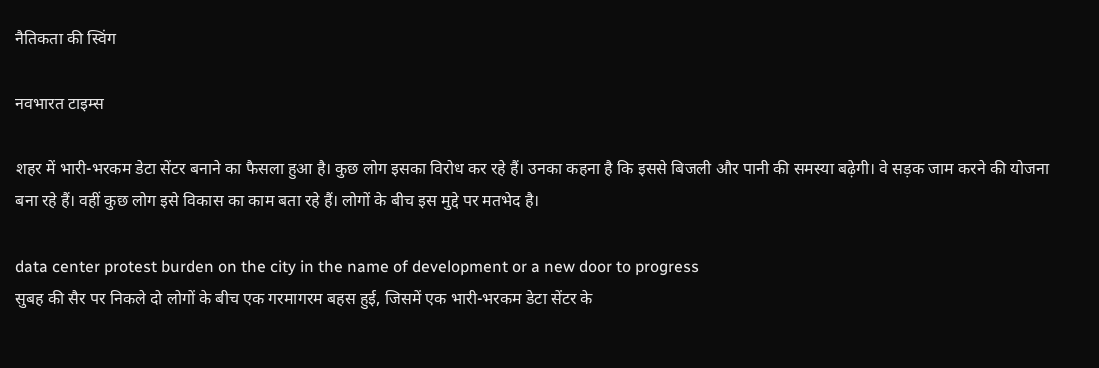नैतिकता की स्विंग

नवभारत टाइम्स

शहर में भारी-भरकम डेटा सेंटर बनाने का फैसला हुआ है। कुछ लोग इसका विरोध कर रहे हैं। उनका कहना है कि इससे बिजली और पानी की समस्या बढ़ेगी। वे सड़क जाम करने की योजना बना रहे हैं। वहीं कुछ लोग इसे विकास का काम बता रहे हैं। लोगों के बीच इस मुद्दे पर मतभेद है।

data center protest burden on the city in the name of development or a new door to progress
सुबह की सैर पर निकले दो लोगों के बीच एक गरमागरम बहस हुई, जिसमें एक भारी-भरकम डेटा सेंटर के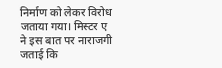निर्माण को लेकर विरोध जताया गया। मिस्टर ए ने इस बात पर नाराजगी जताई कि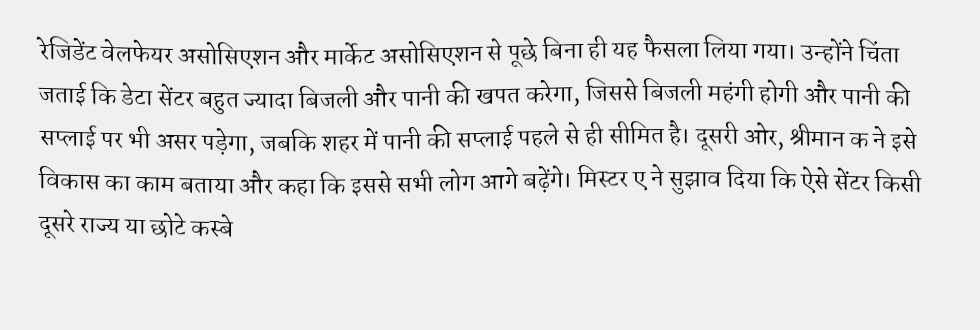रेजिडेंट वेलफेयर असोसिएशन और मार्केट असोसिएशन से पूछे बिना ही यह फैसला लिया गया। उन्होंने चिंता जताई कि डेटा सेंटर बहुत ज्यादा बिजली और पानी की खपत करेगा, जिससे बिजली महंगी होगी और पानी की सप्लाई पर भी असर पड़ेगा, जबकि शहर में पानी की सप्लाई पहले से ही सीमित है। दूसरी ओर, श्रीमान क ने इसे विकास का काम बताया और कहा कि इससे सभी लोग आगे बढ़ेंगे। मिस्टर ए ने सुझाव दिया कि ऐसे सेंटर किसी दूसरे राज्य या छोटे कस्बे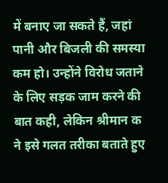में बनाए जा सकते हैं, जहां पानी और बिजली की समस्या कम हो। उन्होंने विरोध जताने के लिए सड़क जाम करने की बात कही, लेकिन श्रीमान क ने इसे गलत तरीका बताते हुए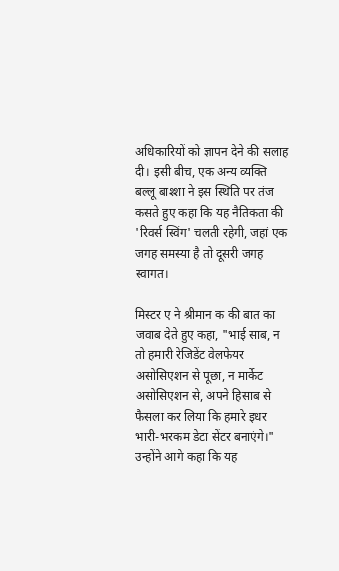अधिकारियों को ज्ञापन देने की सलाह दी। इसी बीच, एक अन्य व्यक्ति बल्लू बाश्शा ने इस स्थिति पर तंज कसते हुए कहा कि यह नैतिकता की 'रिवर्स स्विंग' चलती रहेगी, जहां एक जगह समस्या है तो दूसरी जगह स्वागत।

मिस्टर ए ने श्रीमान क की बात का जवाब देते हुए कहा, "भाई साब, न तो हमारी रेजिडेंट वेलफेयर असोसिएशन से पूछा, न मार्केट असोसिएशन से, अपने हिसाब से फैसला कर लिया कि हमारे इधर भारी-भरकम डेटा सेंटर बनाएंगे।" उन्होंने आगे कहा कि यह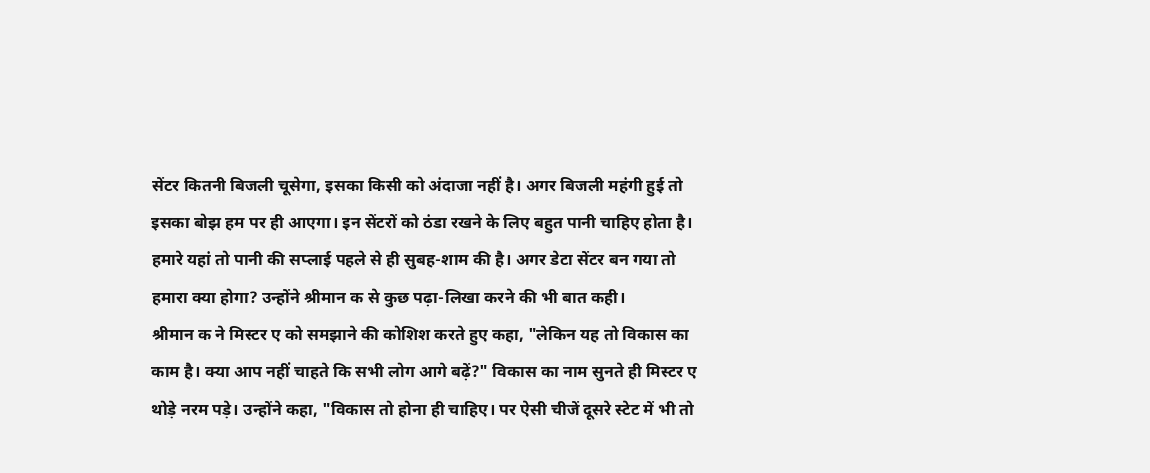सेंटर कितनी बिजली चूसेगा, इसका किसी को अंदाजा नहीं है। अगर बिजली महंगी हुई तो इसका बोझ हम पर ही आएगा। इन सेंटरों को ठंडा रखने के लिए बहुत पानी चाहिए होता है। हमारे यहां तो पानी की सप्लाई पहले से ही सुबह-शाम की है। अगर डेटा सेंटर बन गया तो हमारा क्या होगा? उन्होंने श्रीमान क से कुछ पढ़ा-लिखा करने की भी बात कही।
श्रीमान क ने मिस्टर ए को समझाने की कोशिश करते हुए कहा, "लेकिन यह तो विकास का काम है। क्या आप नहीं चाहते कि सभी लोग आगे बढ़ें?" विकास का नाम सुनते ही मिस्टर ए थोड़े नरम पड़े। उन्होंने कहा, "विकास तो होना ही चाहिए। पर ऐसी चीजें दूसरे स्टेट में भी तो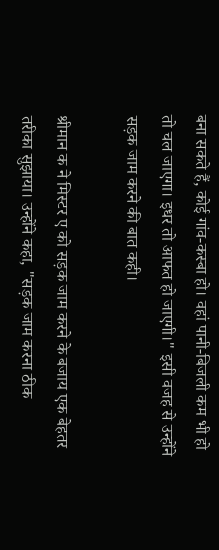बना सकते हैं, कोई गांव-कस्बा हो। वहां पानी-बिजली कम भी हो तो चल जाएगा। इधर तो आफत हो जाएगी।" इसी वजह से उन्होंने सड़क जाम करने की बात कही।

श्रीमान क ने मिस्टर ए को सड़क जाम करने के बजाय एक बेहतर तरीका सुझाया। उन्होंने कहा, "सड़क जाम करना ठीक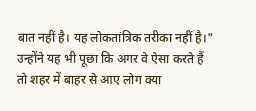बात नहीं है। यह लोकतांत्रिक तरीका नहीं है।" उन्होंने यह भी पूछा कि अगर वे ऐसा करते हैं तो शहर में बाहर से आए लोग क्या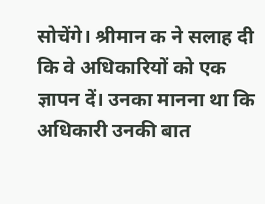सोचेंगे। श्रीमान क ने सलाह दी कि वे अधिकारियों को एक ज्ञापन दें। उनका मानना था कि अधिकारी उनकी बात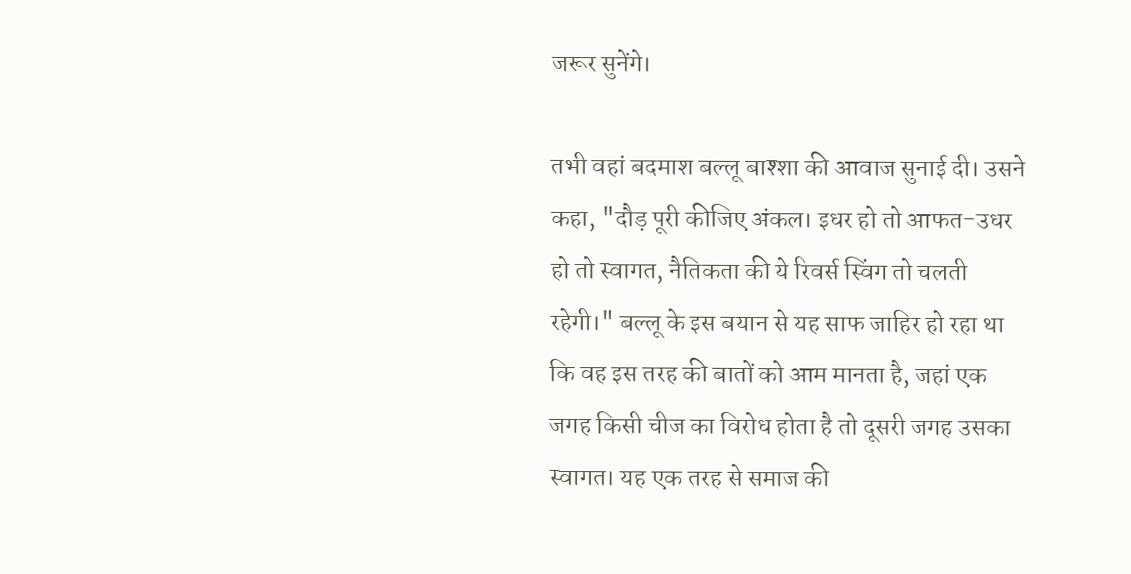जरूर सुनेंगे।

तभी वहां बदमाश बल्लू बाश्शा की आवाज सुनाई दी। उसने कहा, "दौड़ पूरी कीजिए अंकल। इधर हो तो आफत-उधर हो तो स्वागत, नैतिकता की ये रिवर्स स्विंग तो चलती रहेगी।" बल्लू के इस बयान से यह साफ जाहिर हो रहा था कि वह इस तरह की बातों को आम मानता है, जहां एक जगह किसी चीज का विरोध होता है तो दूसरी जगह उसका स्वागत। यह एक तरह से समाज की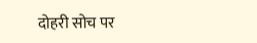दोहरी सोच पर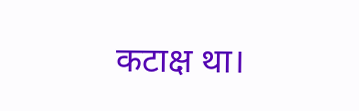कटाक्ष था।